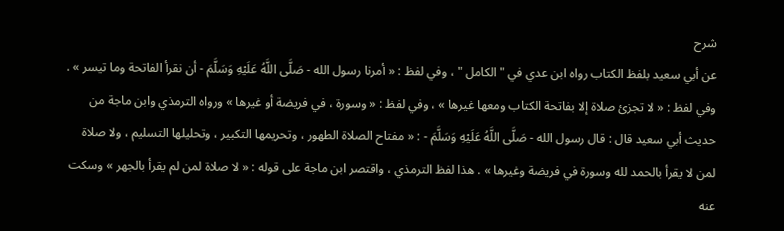شرح
عن أبي سعيد بلفظ الكتاب رواه ابن عدي في " الكامل " ، وفي لفظ : « أمرنا رسول الله - صَلَّى اللَّهُ عَلَيْهِ وَسَلَّمَ - أن نقرأ الفاتحة وما تيسر » . وفي لفظ : « لا تجزئ صلاة إلا بفاتحة الكتاب ومعها غيرها » ، وفي لفظ : « وسورة ، في فريضة أو غيرها » ورواه الترمذي وابن ماجة من حديث أبي سعيد قال : قال رسول الله - صَلَّى اللَّهُ عَلَيْهِ وَسَلَّمَ - : « مفتاح الصلاة الطهور ، وتحريمها التكبير ، وتحليلها التسليم ، ولا صلاة لمن لا يقرأ بالحمد لله وسورة في فريضة وغيرها » . هذا لفظ الترمذي ، واقتصر ابن ماجة على قوله : « لا صلاة لمن لم يقرأ بالجهر » وسكت عنه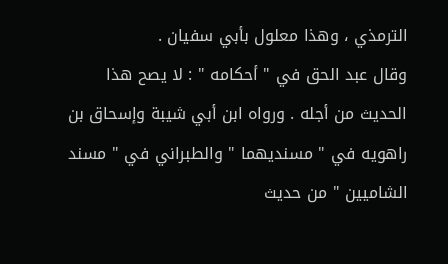الترمذي ، وهذا معلول بأبي سفيان .
وقال عبد الحق في " أحكامه " : لا يصح هذا الحديث من أجله . ورواه ابن أبي شيبة وإسحاق بن راهويه في " مسنديهما " والطبراني في " مسند الشاميين " من حديث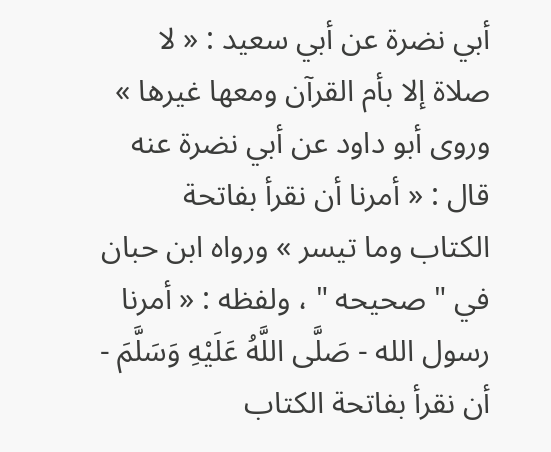أبي نضرة عن أبي سعيد : « لا صلاة إلا بأم القرآن ومعها غيرها » وروى أبو داود عن أبي نضرة عنه قال : « أمرنا أن نقرأ بفاتحة الكتاب وما تيسر » ورواه ابن حبان في " صحيحه " ، ولفظه : « أمرنا رسول الله - صَلَّى اللَّهُ عَلَيْهِ وَسَلَّمَ - أن نقرأ بفاتحة الكتاب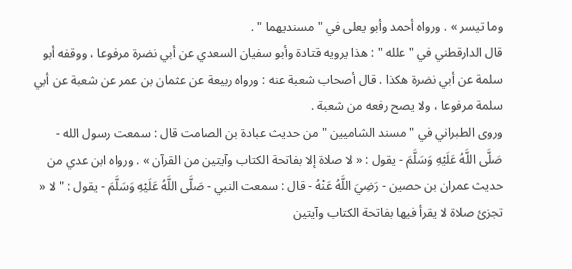وما تيسر » . ورواه أحمد وأبو يعلى في " مسنديهما " .
قال الدارقطني في " علله " : هذا يرويه قتادة وأبو سفيان السعدي عن أبي نضرة مرفوعا ، ووقفه أبو سلمة عن أبي نضرة هكذا . قال أصحاب شعبة عنه : ورواه ربيعة عن عثمان بن عمر عن شعبة عن أبي سلمة مرفوعا ، ولا يصح رفعه من شعبة .
وروى الطبراني في " مسند الشاميين " من حديث عبادة بن الصامت قال : سمعت رسول الله - صَلَّى اللَّهُ عَلَيْهِ وَسَلَّمَ - يقول : « لا صلاة إلا بفاتحة الكتاب وآيتين من القرآن » . ورواه ابن عدي من حديث عمران بن حصين - رَضِيَ اللَّهُ عَنْهُ - قال : سمعت النبي - صَلَّى اللَّهُ عَلَيْهِ وَسَلَّمَ - يقول : " لا « تجزئ صلاة لا يقرأ فيها بفاتحة الكتاب وآيتين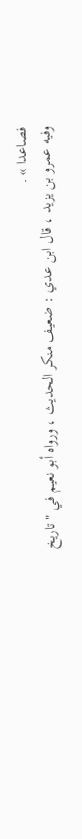فصاعدا » .
وفيه عمرو بن يزيد ، قال ابن عدي : ضعيف منكر الحديث ، ورواه أبو نعيم في " تاريخ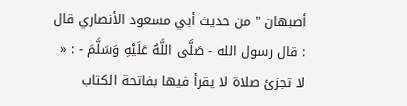أصبهان " من حديث أبي مسعود الأنصاري قال : قال رسول الله - صَلَّى اللَّهُ عَلَيْهِ وَسَلَّمَ - : « لا تجزئ صلاة لا يقرأ فيها بفاتحة الكتاب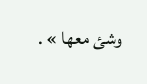وشئ معها » .